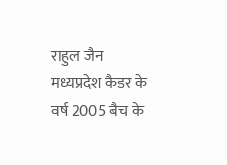राहुल जैन मध्यप्रदेश कैडर के वर्ष 2005 बैच के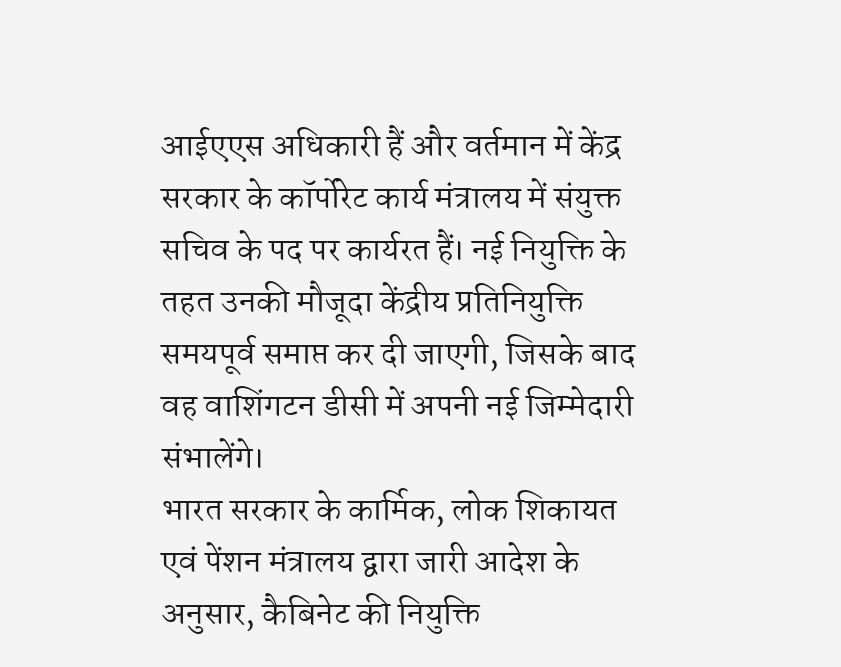आईएएस अधिकारी हैं और वर्तमान में केंद्र सरकार के कॉर्पोरेट कार्य मंत्रालय में संयुक्त सचिव के पद पर कार्यरत हैं। नई नियुक्ति के तहत उनकी मौजूदा केंद्रीय प्रतिनियुक्ति समयपूर्व समाप्त कर दी जाएगी, जिसके बाद वह वाशिंगटन डीसी में अपनी नई जिम्मेदारी संभालेंगे।
भारत सरकार के कार्मिक, लोक शिकायत एवं पेंशन मंत्रालय द्वारा जारी आदेश के अनुसार, कैबिनेट की नियुक्ति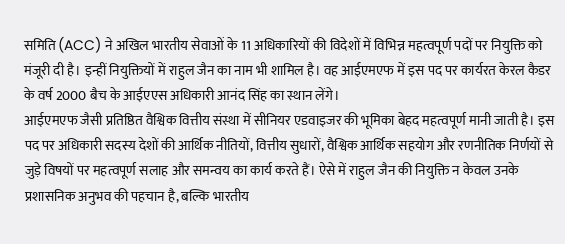समिति (ACC) ने अखिल भारतीय सेवाओं के 11 अधिकारियों की विदेशों में विभिन्न महत्वपूर्ण पदों पर नियुक्ति को मंजूरी दी है। इन्हीं नियुक्तियों में राहुल जैन का नाम भी शामिल है। वह आईएमएफ में इस पद पर कार्यरत केरल कैडर के वर्ष 2000 बैच के आईएएस अधिकारी आनंद सिंह का स्थान लेंगे।
आईएमएफ जैसी प्रतिष्ठित वैश्विक वित्तीय संस्था में सीनियर एडवाइजर की भूमिका बेहद महत्वपूर्ण मानी जाती है। इस पद पर अधिकारी सदस्य देशों की आर्थिक नीतियों, वित्तीय सुधारों, वैश्विक आर्थिक सहयोग और रणनीतिक निर्णयों से जुड़े विषयों पर महत्वपूर्ण सलाह और समन्वय का कार्य करते हैं। ऐसे में राहुल जैन की नियुक्ति न केवल उनके प्रशासनिक अनुभव की पहचान है, बल्कि भारतीय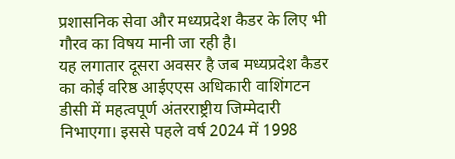प्रशासनिक सेवा और मध्यप्रदेश कैडर के लिए भी गौरव का विषय मानी जा रही है।
यह लगातार दूसरा अवसर है जब मध्यप्रदेश कैडर का कोई वरिष्ठ आईएएस अधिकारी वाशिंगटन डीसी में महत्वपूर्ण अंतरराष्ट्रीय जिम्मेदारी निभाएगा। इससे पहले वर्ष 2024 में 1998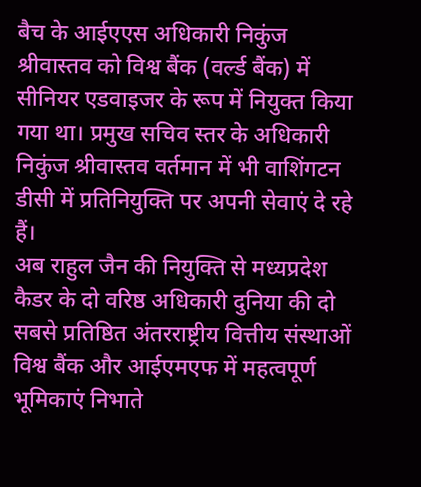बैच के आईएएस अधिकारी निकुंज श्रीवास्तव को विश्व बैंक (वर्ल्ड बैंक) में सीनियर एडवाइजर के रूप में नियुक्त किया गया था। प्रमुख सचिव स्तर के अधिकारी निकुंज श्रीवास्तव वर्तमान में भी वाशिंगटन डीसी में प्रतिनियुक्ति पर अपनी सेवाएं दे रहे हैं।
अब राहुल जैन की नियुक्ति से मध्यप्रदेश कैडर के दो वरिष्ठ अधिकारी दुनिया की दो सबसे प्रतिष्ठित अंतरराष्ट्रीय वित्तीय संस्थाओं विश्व बैंक और आईएमएफ में महत्वपूर्ण भूमिकाएं निभाते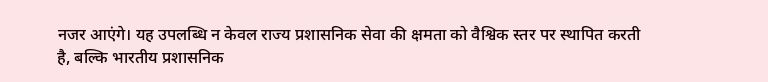नजर आएंगे। यह उपलब्धि न केवल राज्य प्रशासनिक सेवा की क्षमता को वैश्विक स्तर पर स्थापित करती है, बल्कि भारतीय प्रशासनिक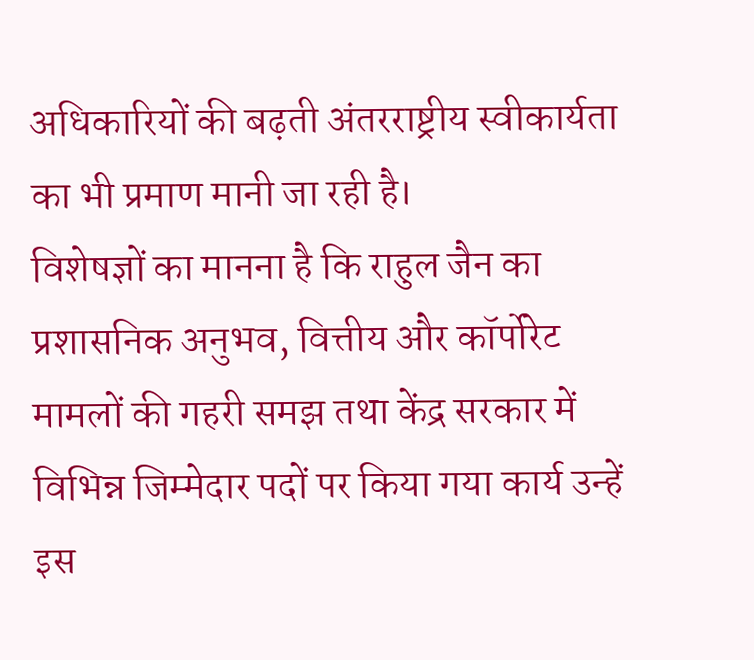अधिकारियों की बढ़ती अंतरराष्ट्रीय स्वीकार्यता का भी प्रमाण मानी जा रही है।
विशेषज्ञों का मानना है कि राहुल जैन का प्रशासनिक अनुभव, वित्तीय और कॉर्पोरेट मामलों की गहरी समझ तथा केंद्र सरकार में विभिन्न जिम्मेदार पदों पर किया गया कार्य उन्हें इस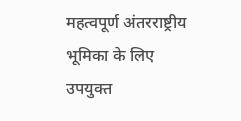महत्वपूर्ण अंतरराष्ट्रीय भूमिका के लिए उपयुक्त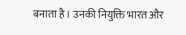बनाता है। उनकी नियुक्ति भारत और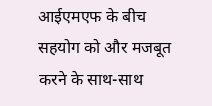आईएमएफ के बीच सहयोग को और मजबूत करने के साथ-साथ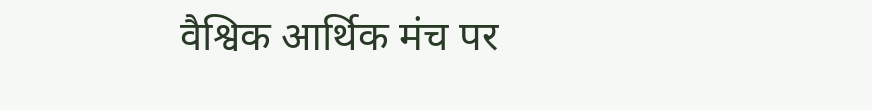वैश्विक आर्थिक मंच पर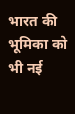भारत की भूमिका को भी नई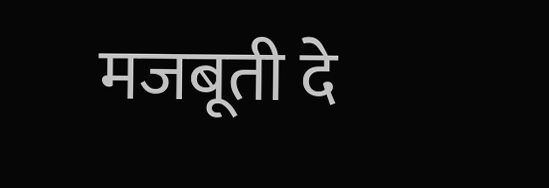मजबूती दे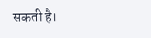सकती है।